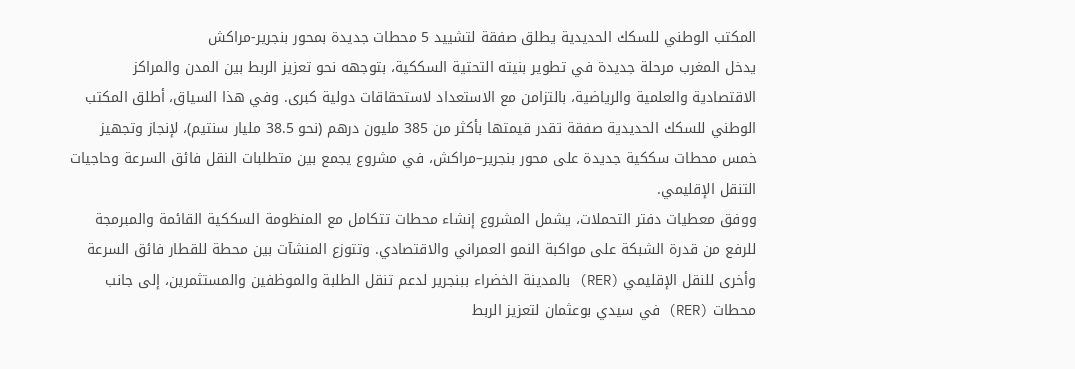المكتب الوطني للسكك الحديدية يطلق صفقة لتشييد 5 محطات جديدة بمحور بنجرير-مراكش
يدخل المغرب مرحلة جديدة في تطوير بنيته التحتية السككية، بتوجهه نحو تعزيز الربط بين المدن والمراكز الاقتصادية والعلمية والرياضية، بالتزامن مع الاستعداد لاستحقاقات دولية كبرى. وفي هذا السياق، أطلق المكتب الوطني للسكك الحديدية صفقة تقدر قيمتها بأكثر من 385 مليون درهم (نحو 38.5 مليار سنتيم)، لإنجاز وتجهيز خمس محطات سككية جديدة على محور بنجرير–مراكش، في مشروع يجمع بين متطلبات النقل فائق السرعة وحاجيات التنقل الإقليمي.
ووفق معطيات دفتر التحملات، يشمل المشروع إنشاء محطات تتكامل مع المنظومة السككية القائمة والمبرمجة للرفع من قدرة الشبكة على مواكبة النمو العمراني والاقتصادي. وتتوزع المنشآت بين محطة للقطار فائق السرعة وأخرى للنقل الإقليمي (RER) بالمدينة الخضراء ببنجرير لدعم تنقل الطلبة والموظفين والمستثمرين، إلى جانب محطات (RER) في سيدي بوعثمان لتعزيز الربط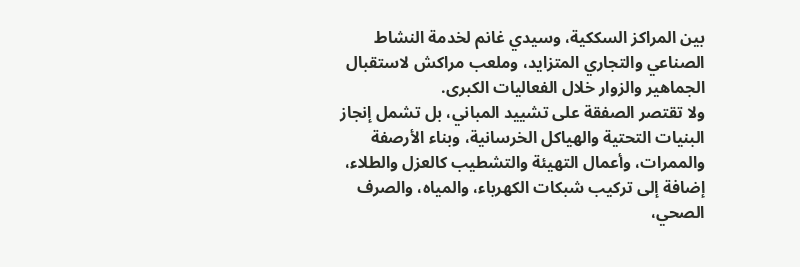بين المراكز السككية، وسيدي غانم لخدمة النشاط الصناعي والتجاري المتزايد، وملعب مراكش لاستقبال الجماهير والزوار خلال الفعاليات الكبرى.
ولا تقتصر الصفقة على تشييد المباني، بل تشمل إنجاز البنيات التحتية والهياكل الخرسانية، وبناء الأرصفة والممرات، وأعمال التهيئة والتشطيب كالعزل والطلاء، إضافة إلى تركيب شبكات الكهرباء، والمياه، والصرف الصحي،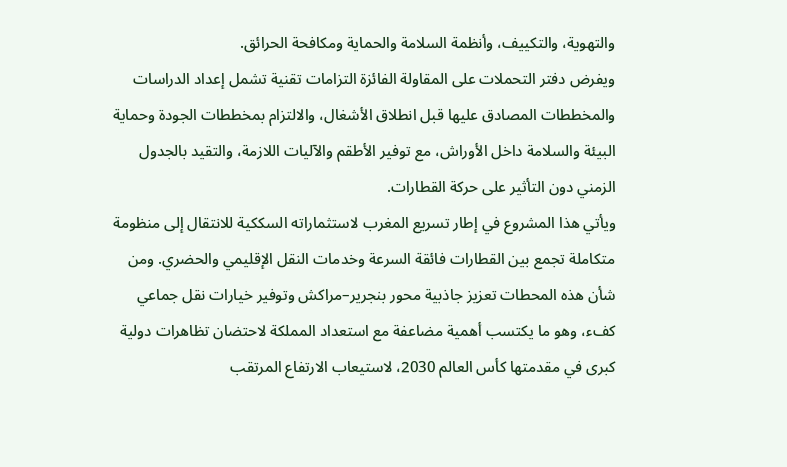والتهوية، والتكييف، وأنظمة السلامة والحماية ومكافحة الحرائق.
ويفرض دفتر التحملات على المقاولة الفائزة التزامات تقنية تشمل إعداد الدراسات والمخططات المصادق عليها قبل انطلاق الأشغال، والالتزام بمخططات الجودة وحماية البيئة والسلامة داخل الأوراش، مع توفير الأطقم والآليات اللازمة، والتقيد بالجدول الزمني دون التأثير على حركة القطارات.
ويأتي هذا المشروع في إطار تسريع المغرب لاستثماراته السككية للانتقال إلى منظومة متكاملة تجمع بين القطارات فائقة السرعة وخدمات النقل الإقليمي والحضري. ومن شأن هذه المحطات تعزيز جاذبية محور بنجرير–مراكش وتوفير خيارات نقل جماعي كفء، وهو ما يكتسب أهمية مضاعفة مع استعداد المملكة لاحتضان تظاهرات دولية كبرى في مقدمتها كأس العالم 2030، لاستيعاب الارتفاع المرتقب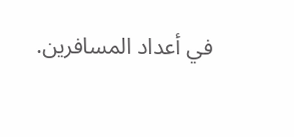في أعداد المسافرين.